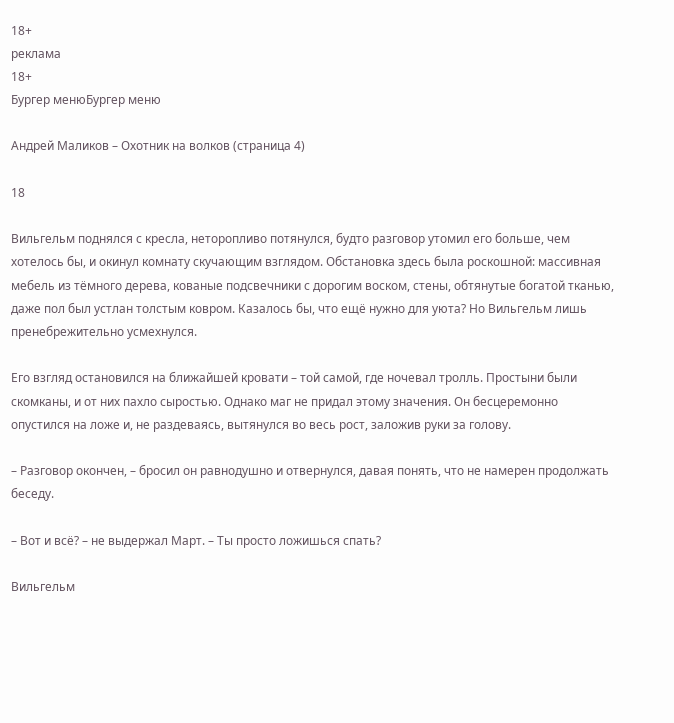18+
реклама
18+
Бургер менюБургер меню

Андрей Маликов – Охотник на волков (страница 4)

18

Вильгельм поднялся с кресла, неторопливо потянулся, будто разговор утомил его больше, чем хотелось бы, и окинул комнату скучающим взглядом. Обстановка здесь была роскошной: массивная мебель из тёмного дерева, кованые подсвечники с дорогим воском, стены, обтянутые богатой тканью, даже пол был устлан толстым ковром. Казалось бы, что ещё нужно для уюта? Но Вильгельм лишь пренебрежительно усмехнулся.

Его взгляд остановился на ближайшей кровати – той самой, где ночевал тролль. Простыни были скомканы, и от них пахло сыростью. Однако маг не придал этому значения. Он бесцеремонно опустился на ложе и, не раздеваясь, вытянулся во весь рост, заложив руки за голову.

– Разговор окончен, – бросил он равнодушно и отвернулся, давая понять, что не намерен продолжать беседу.

– Вот и всё? – не выдержал Март. – Ты просто ложишься спать?

Вильгельм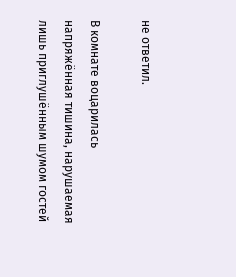не ответил.

В комнате воцарилась напряжённая тишина, нарушаемая лишь приглушённым шумом гостей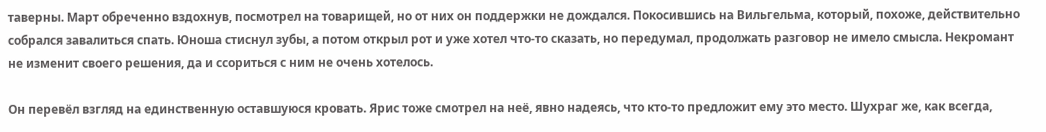таверны. Март обреченно вздохнув, посмотрел на товарищей, но от них он поддержки не дождался. Покосившись на Вильгельма, который, похоже, действительно собрался завалиться спать. Юноша стиснул зубы, а потом открыл рот и уже хотел что-то сказать, но передумал, продолжать разговор не имело смысла. Некромант не изменит своего решения, да и ссориться с ним не очень хотелось.

Он перевёл взгляд на единственную оставшуюся кровать. Ярис тоже смотрел на неё, явно надеясь, что кто-то предложит ему это место. Шухраг же, как всегда,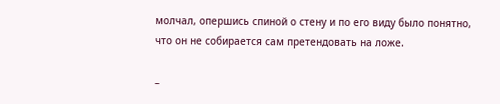молчал, опершись спиной о стену и по его виду было понятно, что он не собирается сам претендовать на ложе.

–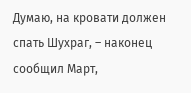Думаю, на кровати должен спать Шухраг, – наконец сообщил Март,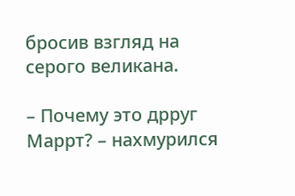бросив взгляд на серого великана.

– Почему это дрруг Маррт? – нахмурился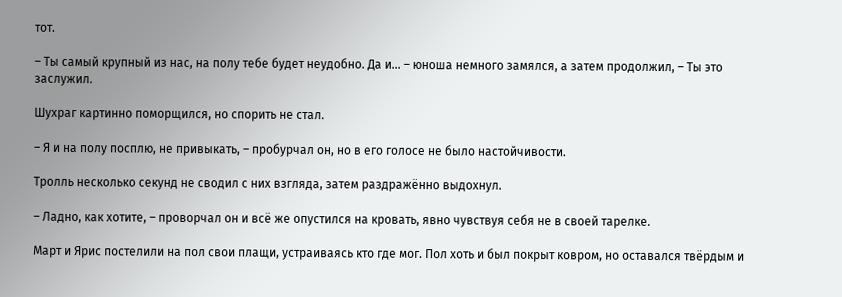тот.

– Ты самый крупный из нас, на полу тебе будет неудобно. Да и… – юноша немного замялся, а затем продолжил, – Ты это заслужил.

Шухраг картинно поморщился, но спорить не стал.

– Я и на полу посплю, не привыкать, – пробурчал он, но в его голосе не было настойчивости.

Тролль несколько секунд не сводил с них взгляда, затем раздражённо выдохнул.

– Ладно, как хотите, – проворчал он и всё же опустился на кровать, явно чувствуя себя не в своей тарелке.

Март и Ярис постелили на пол свои плащи, устраиваясь кто где мог. Пол хоть и был покрыт ковром, но оставался твёрдым и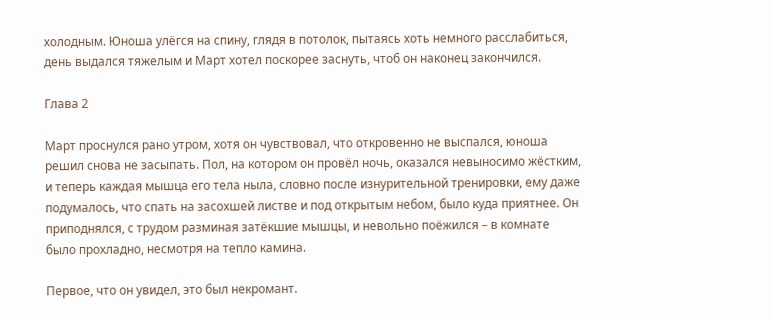холодным. Юноша улёгся на спину, глядя в потолок, пытаясь хоть немного расслабиться, день выдался тяжелым и Март хотел поскорее заснуть, чтоб он наконец закончился.

Глава 2

Март проснулся рано утром, хотя он чувствовал, что откровенно не выспался, юноша решил снова не засыпать. Пол, на котором он провёл ночь, оказался невыносимо жёстким, и теперь каждая мышца его тела ныла, словно после изнурительной тренировки, ему даже подумалось, что спать на засохшей листве и под открытым небом, было куда приятнее. Он приподнялся, с трудом разминая затёкшие мышцы, и невольно поёжился – в комнате было прохладно, несмотря на тепло камина.

Первое, что он увидел, это был некромант.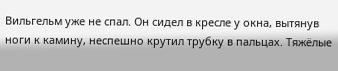Вильгельм уже не спал. Он сидел в кресле у окна, вытянув ноги к камину, неспешно крутил трубку в пальцах. Тяжёлые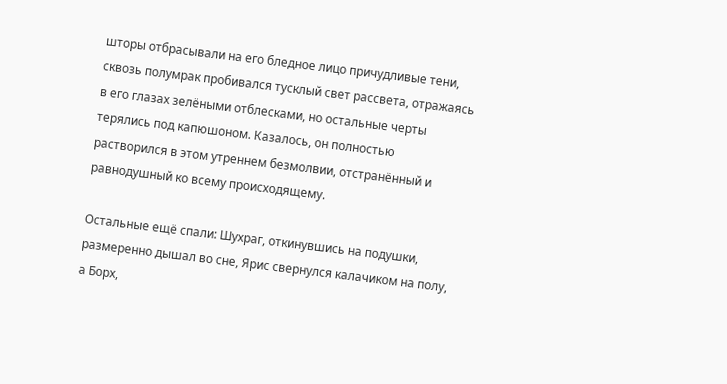шторы отбрасывали на его бледное лицо причудливые тени, сквозь полумрак пробивался тусклый свет рассвета, отражаясь в его глазах зелёными отблесками, но остальные черты терялись под капюшоном. Казалось, он полностью растворился в этом утреннем безмолвии, отстранённый и равнодушный ко всему происходящему.

Остальные ещё спали: Шухраг, откинувшись на подушки, размеренно дышал во сне, Ярис свернулся калачиком на полу, а Борх,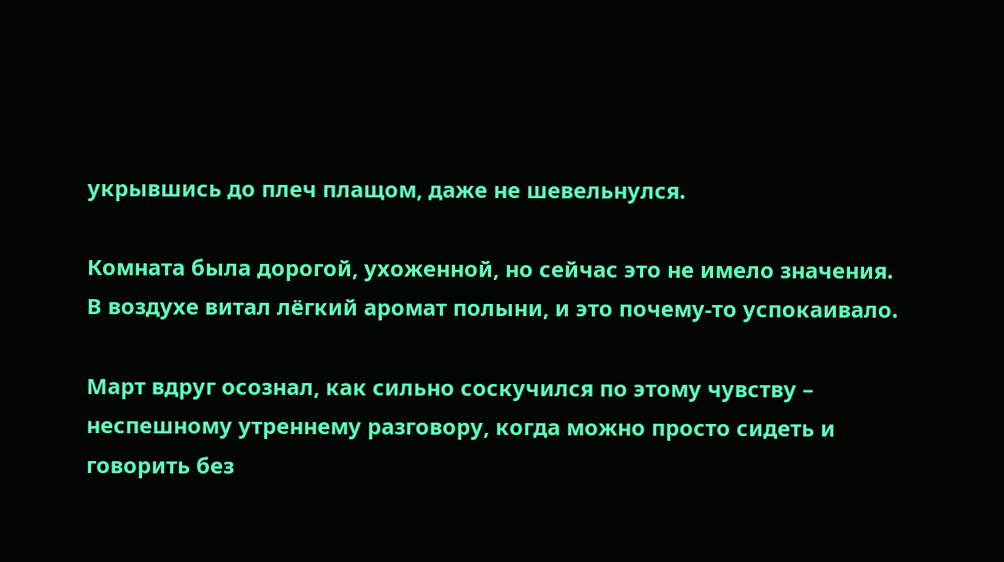укрывшись до плеч плащом, даже не шевельнулся.

Комната была дорогой, ухоженной, но сейчас это не имело значения. В воздухе витал лёгкий аромат полыни, и это почему-то успокаивало.

Март вдруг осознал, как сильно соскучился по этому чувству – неспешному утреннему разговору, когда можно просто сидеть и говорить без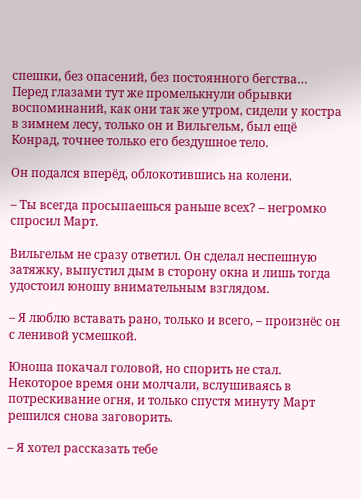спешки, без опасений, без постоянного бегства… Перед глазами тут же промелькнули обрывки воспоминаний, как они так же утром, сидели у костра в зимнем лесу, только он и Вильгельм, был ещё Конрад, точнее только его бездушное тело.

Он подался вперёд, облокотившись на колени.

– Ты всегда просыпаешься раньше всех? – негромко спросил Март.

Вильгельм не сразу ответил. Он сделал неспешную затяжку, выпустил дым в сторону окна и лишь тогда удостоил юношу внимательным взглядом.

– Я люблю вставать рано, только и всего, – произнёс он с ленивой усмешкой.

Юноша покачал головой, но спорить не стал. Некоторое время они молчали, вслушиваясь в потрескивание огня, и только спустя минуту Март решился снова заговорить.

– Я хотел рассказать тебе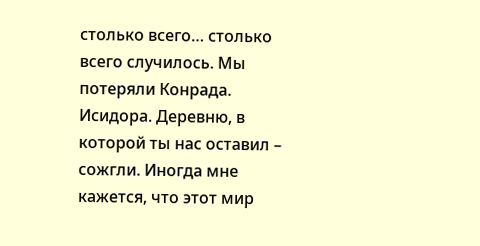столько всего… столько всего случилось. Мы потеряли Конрада. Исидора. Деревню, в которой ты нас оставил – сожгли. Иногда мне кажется, что этот мир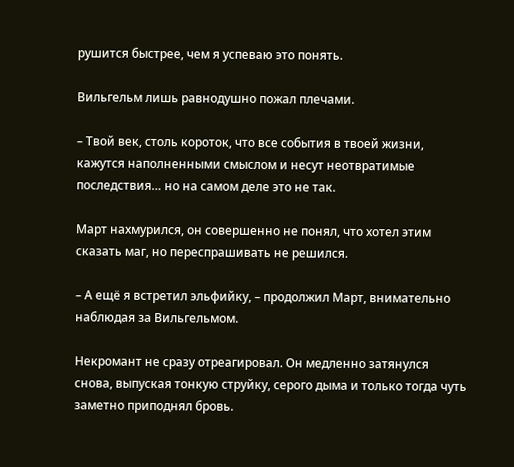рушится быстрее, чем я успеваю это понять.

Вильгельм лишь равнодушно пожал плечами.

– Твой век, столь короток, что все события в твоей жизни, кажутся наполненными смыслом и несут неотвратимые последствия… но на самом деле это не так.

Март нахмурился, он совершенно не понял, что хотел этим сказать маг, но переспрашивать не решился.

– А ещё я встретил эльфийку, – продолжил Март, внимательно наблюдая за Вильгельмом.

Некромант не сразу отреагировал. Он медленно затянулся снова, выпуская тонкую струйку, серого дыма и только тогда чуть заметно приподнял бровь.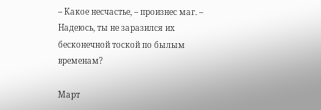– Какое несчастье, – произнес маг. – Надеюсь, ты не заразился их бесконечной тоской по былым временам?

Март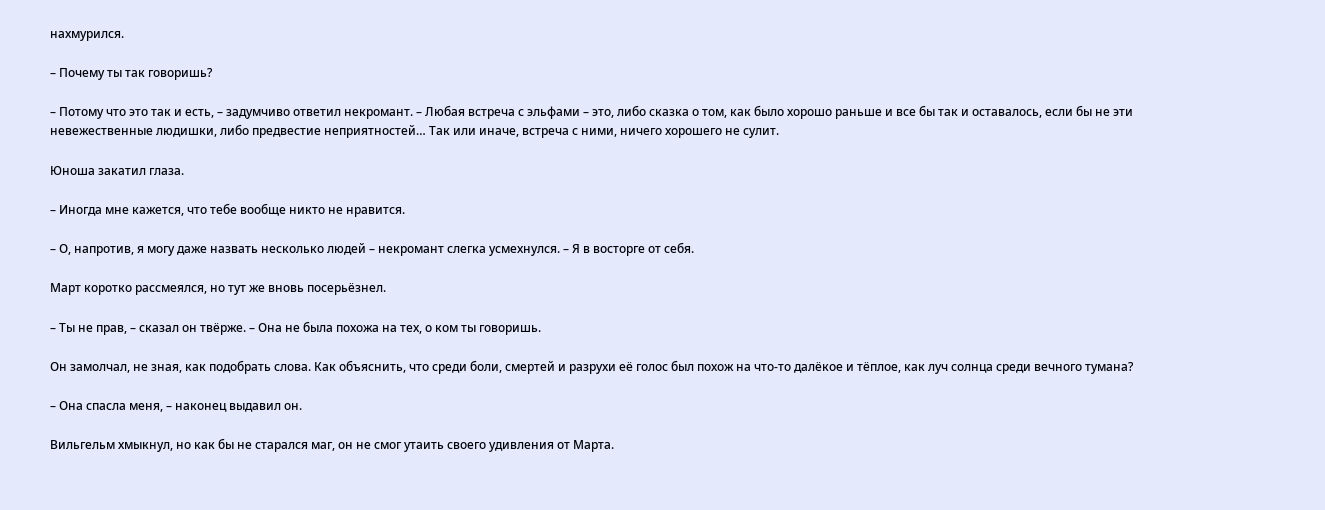нахмурился.

– Почему ты так говоришь?

– Потому что это так и есть, – задумчиво ответил некромант. – Любая встреча с эльфами – это, либо сказка о том, как было хорошо раньше и все бы так и оставалось, если бы не эти невежественные людишки, либо предвестие неприятностей… Так или иначе, встреча с ними, ничего хорошего не сулит.

Юноша закатил глаза.

– Иногда мне кажется, что тебе вообще никто не нравится.

– О, напротив, я могу даже назвать несколько людей – некромант слегка усмехнулся. – Я в восторге от себя.

Март коротко рассмеялся, но тут же вновь посерьёзнел.

– Ты не прав, – сказал он твёрже. – Она не была похожа на тех, о ком ты говоришь.

Он замолчал, не зная, как подобрать слова. Как объяснить, что среди боли, смертей и разрухи её голос был похож на что-то далёкое и тёплое, как луч солнца среди вечного тумана?

– Она спасла меня, – наконец выдавил он.

Вильгельм хмыкнул, но как бы не старался маг, он не смог утаить своего удивления от Марта.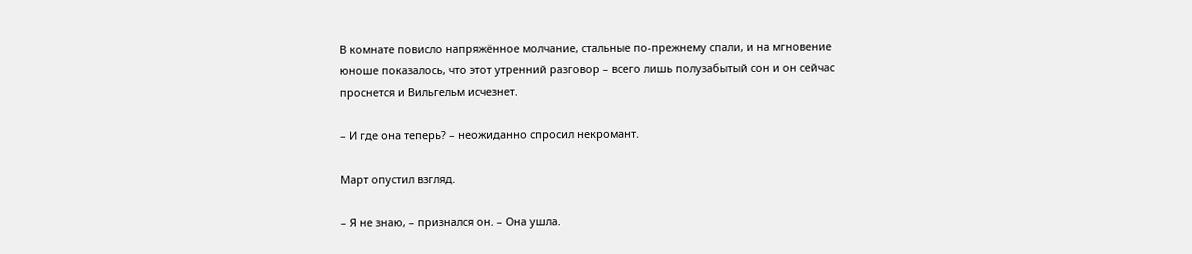В комнате повисло напряжённое молчание, стальные по-прежнему спали, и на мгновение юноше показалось, что этот утренний разговор – всего лишь полузабытый сон и он сейчас проснется и Вильгельм исчезнет.

– И где она теперь? – неожиданно спросил некромант.

Март опустил взгляд.

– Я не знаю, – признался он. – Она ушла.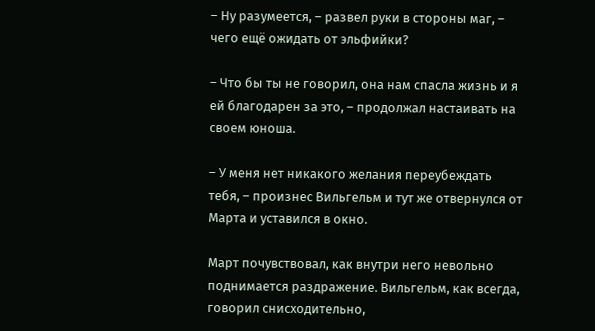– Ну разумеется, – развел руки в стороны маг, – чего ещё ожидать от эльфийки?

– Что бы ты не говорил, она нам спасла жизнь и я ей благодарен за это, – продолжал настаивать на своем юноша.

– У меня нет никакого желания переубеждать тебя, – произнес Вильгельм и тут же отвернулся от Марта и уставился в окно.

Март почувствовал, как внутри него невольно поднимается раздражение. Вильгельм, как всегда, говорил снисходительно,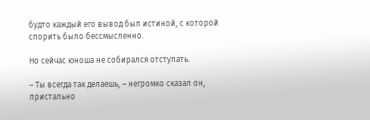будто каждый его вывод был истиной, с которой спорить было бессмысленно.

Но сейчас юноша не собирался отступать.

– Ты всегда так делаешь, – негромко сказал он, пристально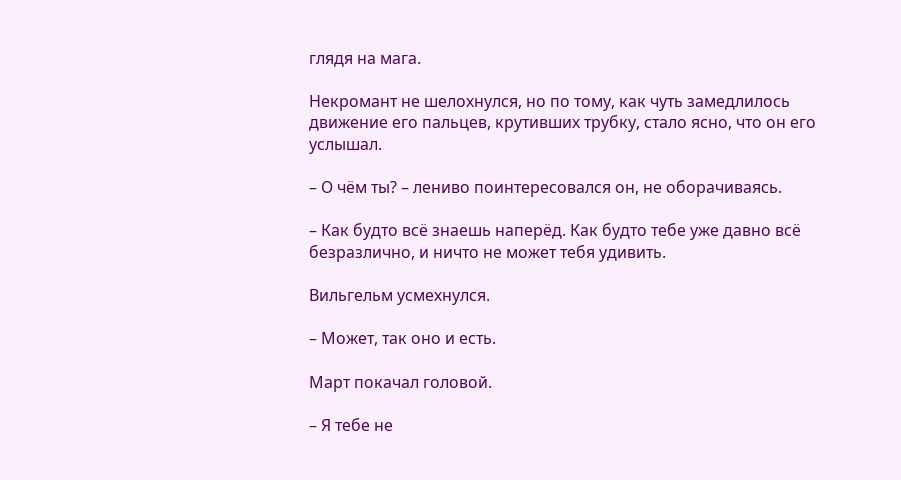глядя на мага.

Некромант не шелохнулся, но по тому, как чуть замедлилось движение его пальцев, крутивших трубку, стало ясно, что он его услышал.

– О чём ты? – лениво поинтересовался он, не оборачиваясь.

– Как будто всё знаешь наперёд. Как будто тебе уже давно всё безразлично, и ничто не может тебя удивить.

Вильгельм усмехнулся.

– Может, так оно и есть.

Март покачал головой.

– Я тебе не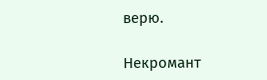верю.

Некромант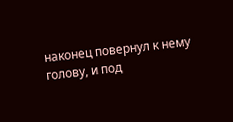наконец повернул к нему голову, и под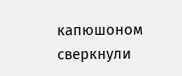капюшоном сверкнули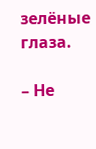зелёные глаза.

– Не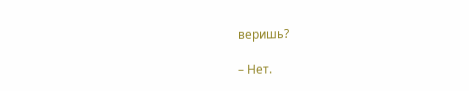веришь?

– Нет.